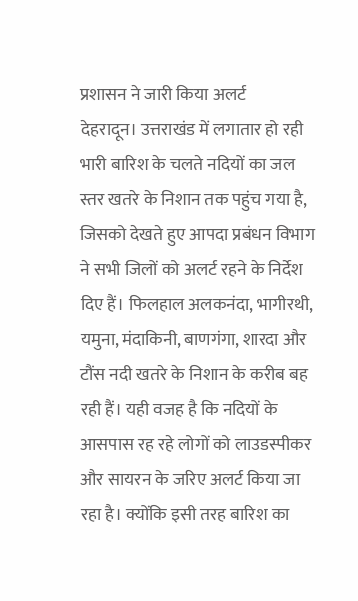प्रशासन ने जारी किया अलर्ट
देहरादून। उत्तराखंड में लगातार हो रही भारी बारिश के चलते नदियों का जल स्तर खतरे के निशान तक पहुंच गया है, जिसको देखते हुए आपदा प्रबंधन विभाग ने सभी जिलों को अलर्ट रहने के निर्देश दिए हैं। फिलहाल अलकनंदा, भागीरथी, यमुना, मंदाकिनी, बाणगंगा, शारदा और टौंस नदी खतरे के निशान के करीब बह रही हैं। यही वजह है कि नदियों के आसपास रह रहे लोगों को लाउडस्पीकर और सायरन के जरिए अलर्ट किया जा रहा है। क्योंकि इसी तरह बारिश का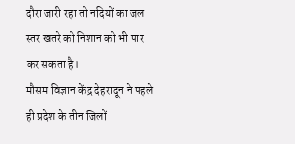दौरा जारी रहा तो नदियों का जल स्तर खतरे को निशान को भी पार कर सकता है।
मौसम विज्ञान केंद्र देहरादून ने पहले ही प्रदेश के तीन जिलों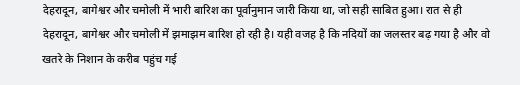देहरादून, बागेश्वर और चमोली में भारी बारिश का पूर्वानुमान जारी किया था, जो सही साबित हुआ। रात से ही देहरादून, बागेश्वर और चमोली में झमाझम बारिश हो रही है। यही वजह है कि नदियों का जलस्तर बढ़ गया है और वो खतरे के निशान के करीब पहुंच गई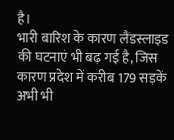है।
भारी बारिश के कारण लैंडस्लाइड की घटनाएं भी बढ़ गई है, जिस कारण प्रदेश में करीब 179 सड़कें अभी भी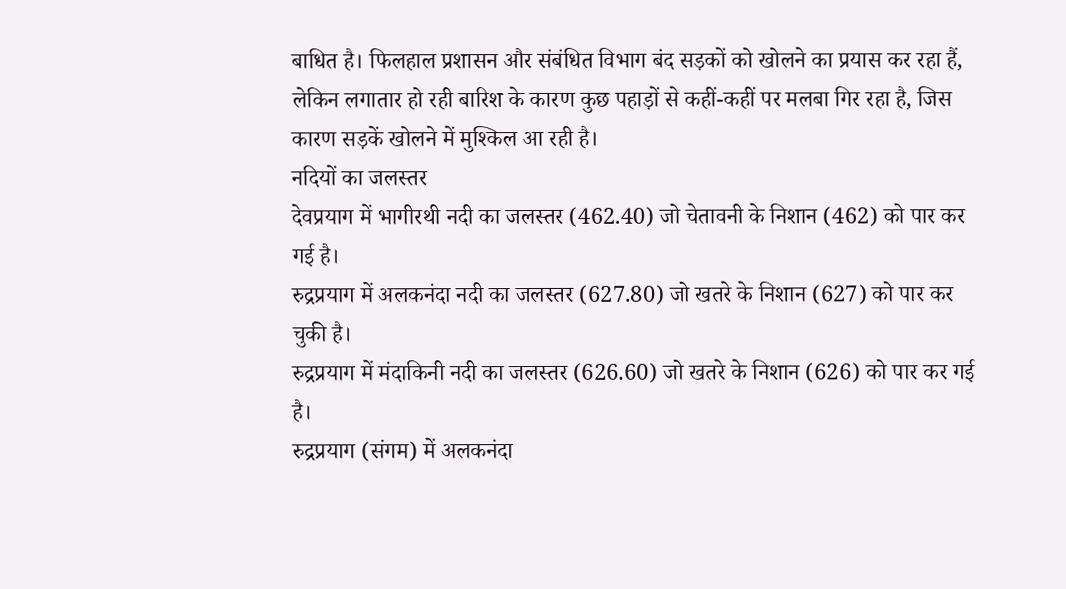बाधित है। फिलहाल प्रशासन और संबंधित विभाग बंद सड़कों को खोलने का प्रयास कर रहा हैं, लेकिन लगातार हो रही बारिश के कारण कुछ पहाड़ों से कहीं-कहीं पर मलबा गिर रहा है, जिस कारण सड़कें खोलने में मुश्किल आ रही है।
नदियों का जलस्तर
देवप्रयाग में भागीरथी नदी का जलस्तर (462.40) जो चेतावनी के निशान (462) को पार कर गई है।
रुद्रप्रयाग में अलकनंदा नदी का जलस्तर (627.80) जो खतरे के निशान (627) को पार कर चुकी है।
रुद्रप्रयाग में मंदाकिनी नदी का जलस्तर (626.60) जो खतरे के निशान (626) को पार कर गई है।
रुद्रप्रयाग (संगम) में अलकनंदा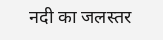नदी का जलस्तर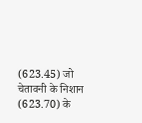(623.45) जो चेतावनी के निशान (623.70) के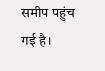समीप पहुंच गई है।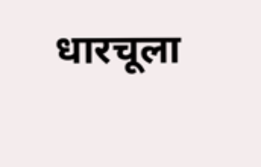धारचूला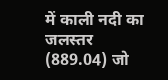में काली नदी का जलस्तर (889.04) जो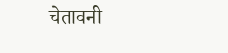चेतावनी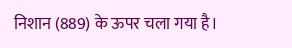निशान (889) के ऊपर चला गया है।